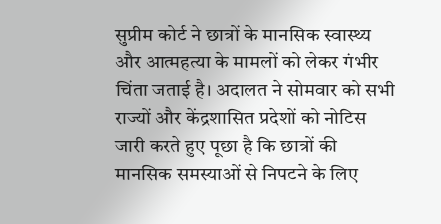सुप्रीम कोर्ट ने छात्रों के मानसिक स्वास्थ्य और आत्महत्या के मामलों को लेकर गंभीर चिंता जताई है। अदालत ने सोमवार को सभी राज्यों और केंद्रशासित प्रदेशों को नोटिस जारी करते हुए पूछा है कि छात्रों की मानसिक समस्याओं से निपटने के लिए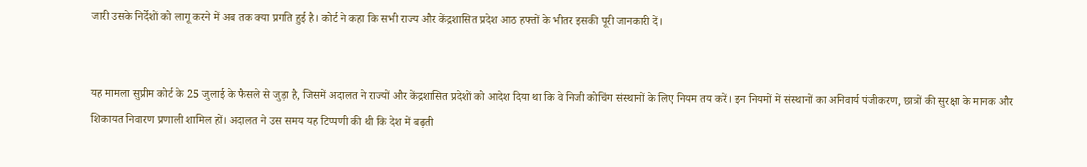जारी उसके निर्देशों को लागू करने में अब तक क्या प्रगति हुई है। कोर्ट ने कहा कि सभी राज्य और केंद्रशासित प्रदेश आठ हफ्तों के भीतर इसकी पूरी जानकारी दें।


यह मामला सुप्रीम कोर्ट के 25 जुलाई के फैसले से जुड़ा है, जिसमें अदालत ने राज्यों और केंद्रशासित प्रदेशों को आदेश दिया था कि वे निजी कोचिंग संस्थानों के लिए नियम तय करें। इन नियमों में संस्थानों का अनिवार्य पंजीकरण, छात्रों की सुरक्षा के मानक और शिकायत निवारण प्रणाली शामिल हों। अदालत ने उस समय यह टिप्पणी की थी कि देश में बढ़ती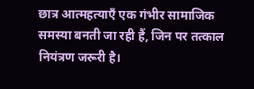छात्र आत्महत्याएँ एक गंभीर सामाजिक समस्या बनती जा रही हैं, जिन पर तत्काल नियंत्रण जरूरी है।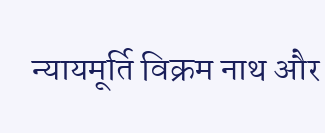न्यायमूर्ति विक्रम नाथ और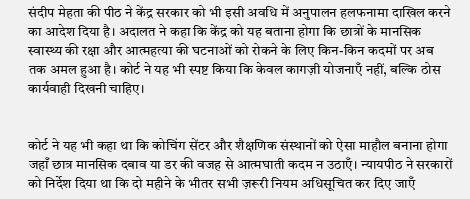संदीप मेहता की पीठ ने केंद्र सरकार को भी इसी अवधि में अनुपालन हलफनामा दाखिल करने का आदेश दिया है। अदालत ने कहा कि केंद्र को यह बताना होगा कि छात्रों के मानसिक स्वास्थ्य की रक्षा और आत्महत्या की घटनाओं को रोकने के लिए किन-किन कदमों पर अब तक अमल हुआ है। कोर्ट ने यह भी स्पष्ट किया कि केवल कागज़ी योजनाएँ नहीं, बल्कि ठोस कार्यवाही दिखनी चाहिए।


कोर्ट ने यह भी कहा था कि कोचिंग सेंटर और शैक्षणिक संस्थानों को ऐसा माहौल बनाना होगा जहाँ छात्र मानसिक दबाव या डर की वजह से आत्मघाती कदम न उठाएँ। न्यायपीठ ने सरकारों को निर्देश दिया था कि दो महीने के भीतर सभी ज़रूरी नियम अधिसूचित कर दिए जाएँ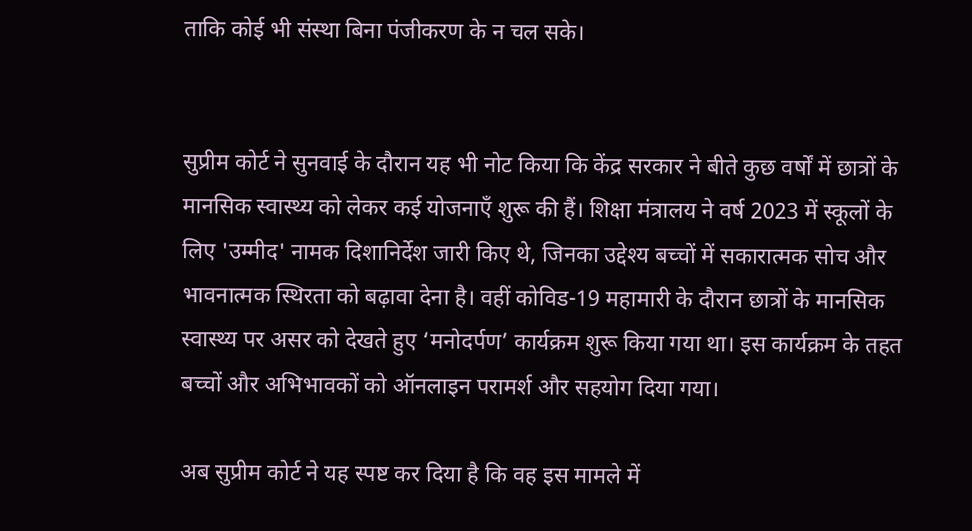ताकि कोई भी संस्था बिना पंजीकरण के न चल सके।


सुप्रीम कोर्ट ने सुनवाई के दौरान यह भी नोट किया कि केंद्र सरकार ने बीते कुछ वर्षों में छात्रों के मानसिक स्वास्थ्य को लेकर कई योजनाएँ शुरू की हैं। शिक्षा मंत्रालय ने वर्ष 2023 में स्कूलों के लिए 'उम्मीद' नामक दिशानिर्देश जारी किए थे, जिनका उद्देश्य बच्चों में सकारात्मक सोच और भावनात्मक स्थिरता को बढ़ावा देना है। वहीं कोविड-19 महामारी के दौरान छात्रों के मानसिक स्वास्थ्य पर असर को देखते हुए ‘मनोदर्पण’ कार्यक्रम शुरू किया गया था। इस कार्यक्रम के तहत बच्चों और अभिभावकों को ऑनलाइन परामर्श और सहयोग दिया गया।

अब सुप्रीम कोर्ट ने यह स्पष्ट कर दिया है कि वह इस मामले में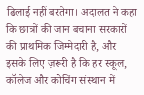ढिलाई नहीं बरतेगा। अदालत ने कहा कि छात्रों की जान बचाना सरकारों की प्राथमिक जिम्मेदारी है, और इसके लिए ज़रूरी है कि हर स्कूल, कॉलेज और कोचिंग संस्थान में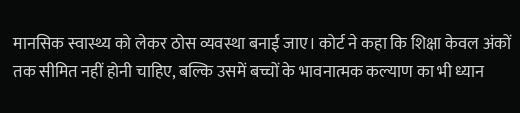मानसिक स्वास्थ्य को लेकर ठोस व्यवस्था बनाई जाए। कोर्ट ने कहा कि शिक्षा केवल अंकों तक सीमित नहीं होनी चाहिए, बल्कि उसमें बच्चों के भावनात्मक कल्याण का भी ध्यान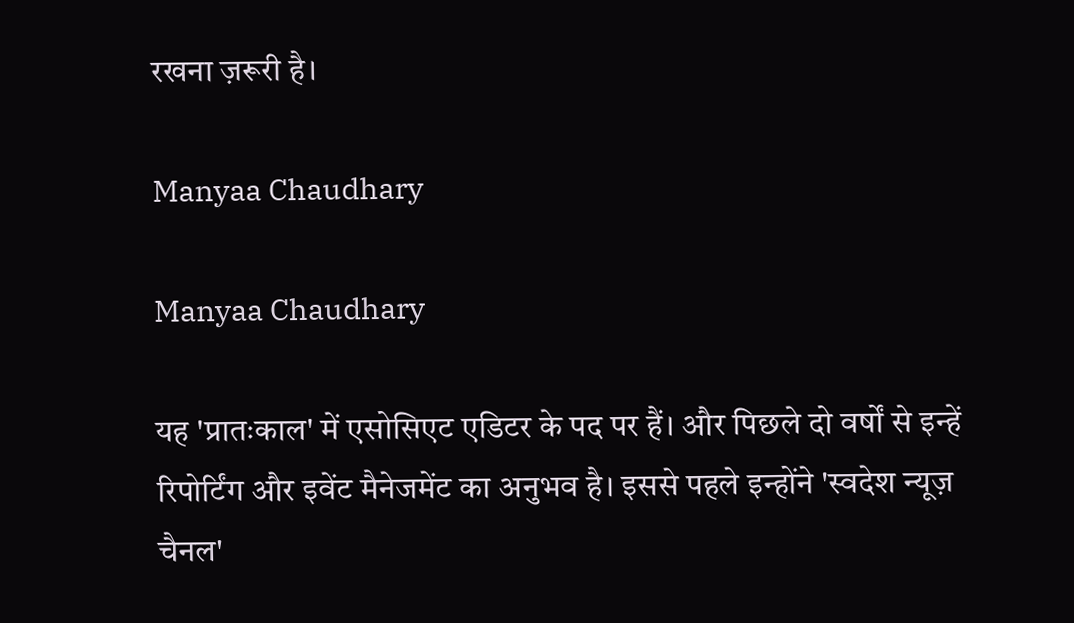रखना ज़रूरी है।

Manyaa Chaudhary

Manyaa Chaudhary

यह 'प्रातःकाल' में एसोसिएट एडिटर के पद पर हैं। और पिछले दो वर्षों से इन्हें रिपोर्टिंग और इवेंट मैनेजमेंट का अनुभव है। इससे पहले इन्होंने 'स्वदेश न्यूज़ चैनल'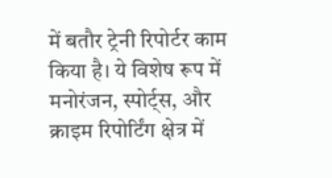में बतौर ट्रेनी रिपोर्टर काम किया है। ये विशेष रूप में मनोरंजन, स्पोर्ट्स, और क्राइम रिपोर्टिंग क्षेत्र में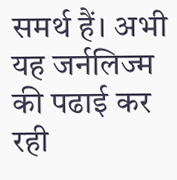समर्थ हैं। अभी यह जर्नलिज्म की पढाई कर रही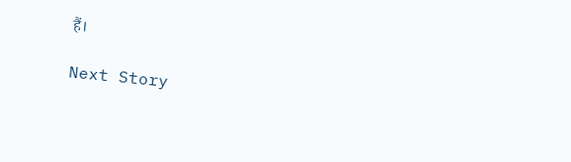हैं।

Next Story